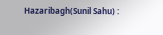Hazaribagh(Sunil Sahu) :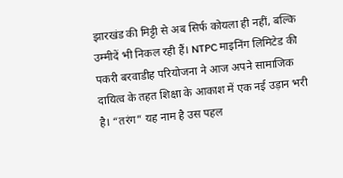झारखंड की मिट्टी से अब सिर्फ कोयला ही नहीं, बल्कि उम्मीदें भी निकल रही हैं। NTPC माइनिंग लिमिटेड की पकरी बरवाडीह परियोजना ने आज अपने सामाजिक दायित्व के तहत शिक्षा के आकाश में एक नई उड़ान भरी है। “तरंग” यह नाम है उस पहल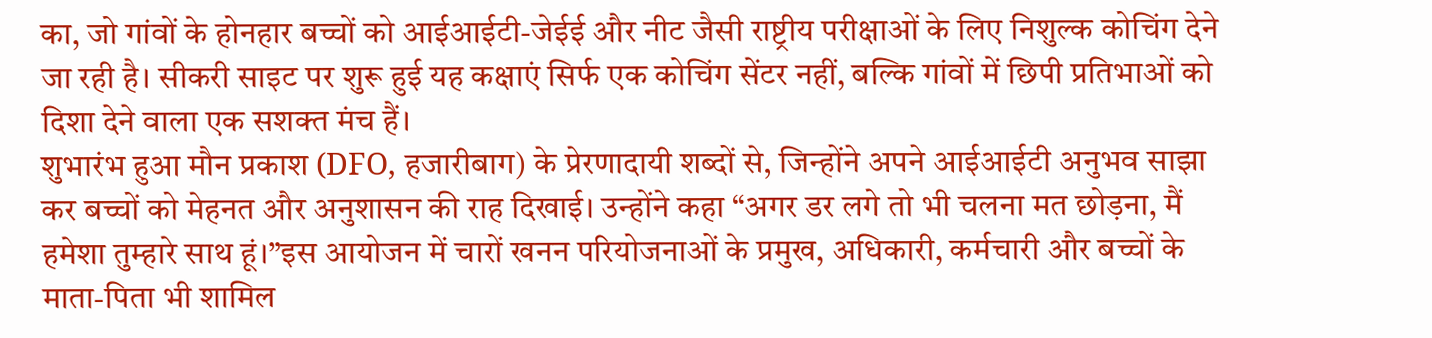का, जो गांवों के होनहार बच्चों को आईआईटी-जेईई और नीट जैसी राष्ट्रीय परीक्षाओं के लिए निशुल्क कोचिंग देने जा रही है। सीकरी साइट पर शुरू हुई यह कक्षाएं सिर्फ एक कोचिंग सेंटर नहीं, बल्कि गांवों में छिपी प्रतिभाओं को दिशा देने वाला एक सशक्त मंच हैं।
शुभारंभ हुआ मौन प्रकाश (DFO, हजारीबाग) के प्रेरणादायी शब्दों से, जिन्होंने अपने आईआईटी अनुभव साझा कर बच्चों को मेहनत और अनुशासन की राह दिखाई। उन्होंने कहा “अगर डर लगे तो भी चलना मत छोड़ना, मैं हमेशा तुम्हारे साथ हूं।”इस आयोजन में चारों खनन परियोजनाओं के प्रमुख, अधिकारी, कर्मचारी और बच्चों के माता-पिता भी शामिल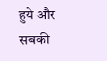हुये और सबकी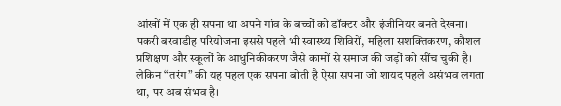आंखों में एक ही सपना था अपने गांव के बच्चों को डॉक्टर और इंजीनियर बनते देखना।
पकरी बरवाडीह परियोजना इससे पहले भी स्वास्थ्य शिविरों, महिला सशक्तिकरण, कौशल प्रशिक्षण और स्कूलों के आधुनिकीकरण जैसे कामों से समाज की जड़ों को सींच चुकी है। लेकिन “तरंग” की यह पहल एक सपना बोती है ऐसा सपना जो शायद पहले असंभव लगता था, पर अब संभव है।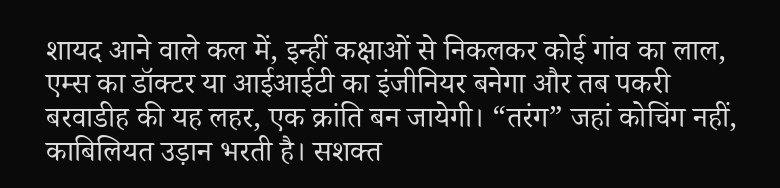शायद आने वाले कल में, इन्हीं कक्षाओं से निकलकर कोई गांव का लाल, एम्स का डॉक्टर या आईआईटी का इंजीनियर बनेगा और तब पकरी बरवाडीह की यह लहर, एक क्रांति बन जायेगी। “तरंग” जहां कोचिंग नहीं, काबिलियत उड़ान भरती है। सशक्त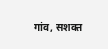गांव, सशक्त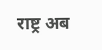राष्ट्र अब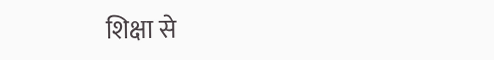शिक्षा से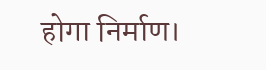होगा निर्माण।